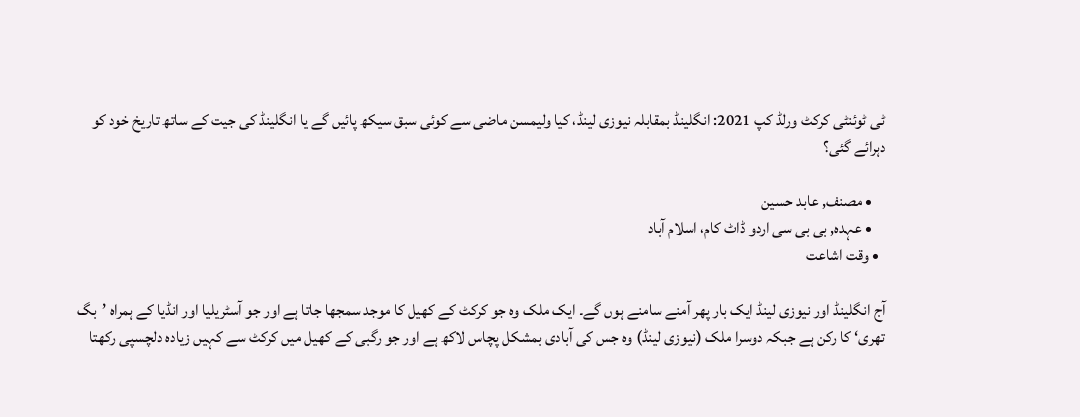ٹی ٹوئنٹی کرکٹ ورلڈ کپ 2021: انگلینڈ بمقابلہ نیوزی لینڈ، کیا ولیمسن ماضی سے کوئی سبق سیکھ پائیں گے یا انگلینڈ کی جیت کے ساتھ تاریخ خود کو دہرائے گئی؟

    • مصنف, عابد حسین
    • عہدہ, بی بی سی اردو ڈاٹ کام، اسلام آباد
  • وقت اشاعت

آج انگلینڈ اور نیوزی لینڈ ایک بار پھر آمنے سامنے ہوں گے۔ ایک ملک وہ جو کرکٹ کے کھیل کا موجد سمجھا جاتا ہے اور جو آسٹریلیا اور انڈیا کے ہمراہ ’بگ تھری‘ کا رکن ہے جبکہ دوسرا ملک (نیوزی لینڈ) وہ جس کی آبادی بمشکل پچاس لاکھ ہے اور جو رگبی کے کھیل میں کرکٹ سے کہیں زیادہ دلچسپی رکھتا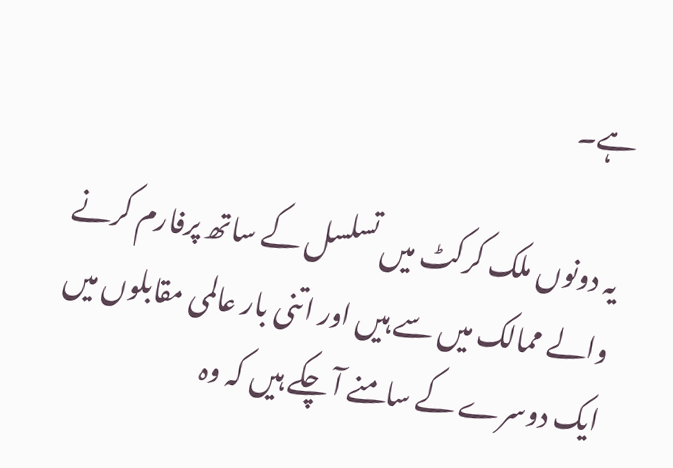ہے۔

یہ دونوں ملک کرکٹ میں تسلسل کے ساتھ پرفارم کرنے والے ممالک میں سے ہیں اور اتنی بار عالمی مقابلوں میں ایک دوسرے کے سامنے آ چکے ہیں کہ وہ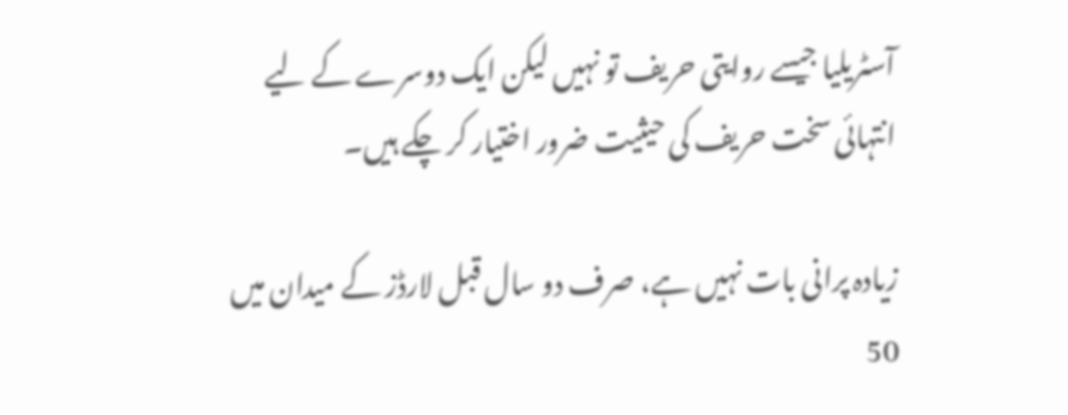آسٹریلیا جیسے روایتی حریف تو نہیں لیکن ایک دوسرے کے لیے انتہائی سخت حریف کی حیثیت ضرور اختیار کر چکے ہیں۔

زیادہ پرانی بات نہیں ہے، صرف دو سال قبل لارڈز کے میدان میں 50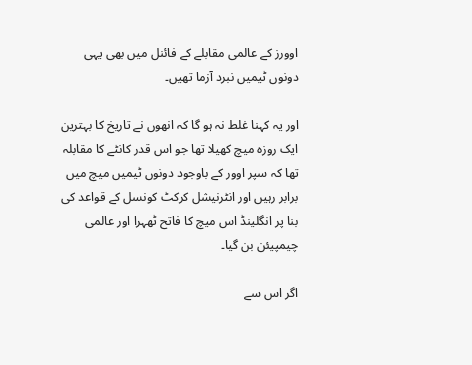اوورز کے عالمی مقابلے کے فائنل میں بھی یہی دونوں ٹیمیں نبرد آزما تھیں۔

اور یہ کہنا غلط نہ ہو گا کہ انھوں نے تاریخ کا بہترین ایک روزہ میچ کھیلا تھا جو اس قدر کانٹے کا مقابلہ تھا کہ سپر اوور کے باوجود دونوں ٹیمیں میچ میں برابر رہیں اور انٹرنیشل کرکٹ کونسل کے قواعد کی بنا پر انگلینڈ اس میچ کا فاتح ٹھہرا اور عالمی چیمپیئن بن گیا۔

اگر اس سے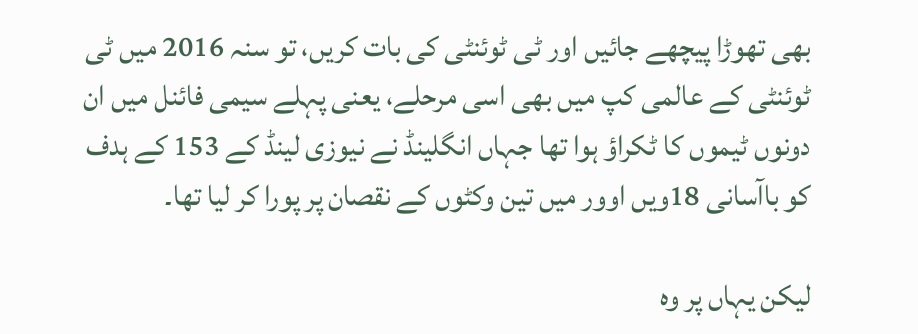بھی تھوڑا پیچھے جائیں اور ٹی ٹوئنٹی کی بات کریں، تو سنہ 2016 میں ٹی ٹوئنٹی کے عالمی کپ میں بھی اسی مرحلے، یعنی پہلے سیمی فائنل میں ان دونوں ٹیموں کا ٹکراؤ ہوا تھا جہاں انگلینڈ نے نیوزی لینڈ کے 153 کے ہدف کو باآسانی 18ویں اوور میں تین وکٹوں کے نقصان پر پورا کر لیا تھا۔

لیکن یہاں پر وہ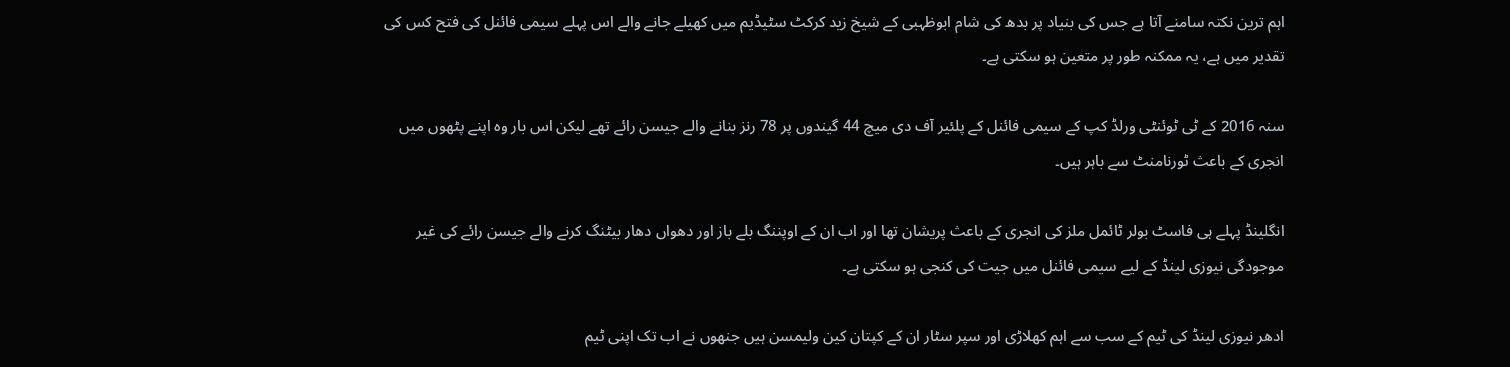اہم ترین نکتہ سامنے آتا ہے جس کی بنیاد پر بدھ کی شام ابوظہبی کے شیخ زید کرکٹ سٹیڈیم میں کھیلے جانے والے اس پہلے سیمی فائنل کی فتح کس کی تقدیر میں ہے، یہ ممکنہ طور پر متعین ہو سکتی ہے۔

سنہ 2016 کے ٹی ٹوئنٹی ورلڈ کپ کے سیمی فائنل کے پلئیر آف دی میچ 44 گیندوں پر 78 رنز بنانے والے جیسن رائے تھے لیکن اس بار وہ اپنے پٹھوں میں انجری کے باعث ٹورنامنٹ سے باہر ہیں۔

انگلینڈ پہلے ہی فاسٹ بولر ٹائمل ملز کی انجری کے باعث پریشان تھا اور اب ان کے اوپننگ بلے باز اور دھواں دھار بیٹنگ کرنے والے جیسن رائے کی غیر موجودگی نیوزی لینڈ کے لیے سیمی فائنل میں جیت کی کنجی ہو سکتی ہے۔

ادھر نیوزی لینڈ کی ٹیم کے سب سے اہم کھلاڑی اور سپر سٹار ان کے کپتان کین ولیمسن ہیں جنھوں نے اب تک اپنی ٹیم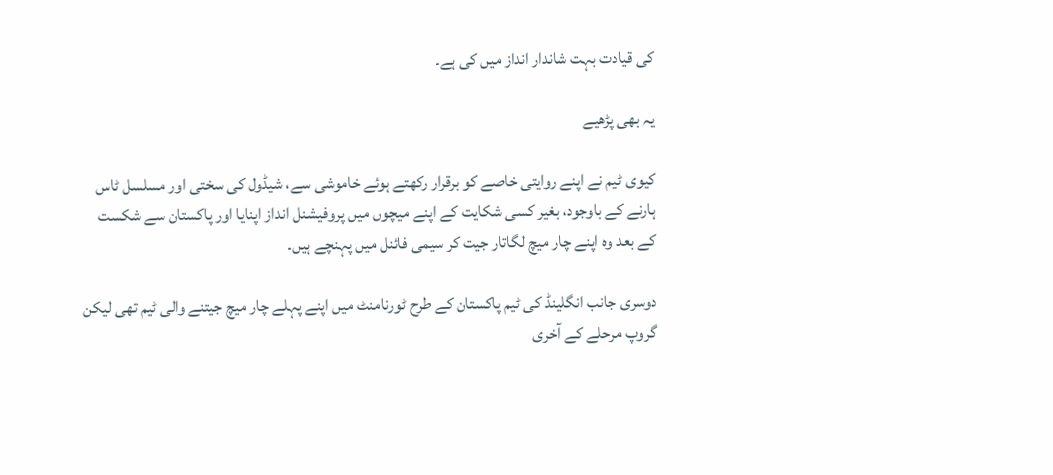کی قیادت بہت شاندار انداز میں کی ہے۔

یہ بھی پڑھیے

کیوی ٹیم نے اپنے روایتی خاصے کو برقرار رکھتے ہوئے خاموشی سے، شیڈول کی سختی اور مسلسل ٹاس ہارنے کے باوجود، بغیر کسی شکایت کے اپنے میچوں میں پروفیشنل انداز اپنایا اور پاکستان سے شکست کے بعد وہ اپنے چار میچ لگاتار جیت کر سیمی فائنل میں پہنچے ہیں۔

دوسری جانب انگلینڈ کی ٹیم پاکستان کے طرح ٹورنامنٹ میں اپنے پہلے چار میچ جیتنے والی ٹیم تھی لیکن گروپ مرحلے کے آخری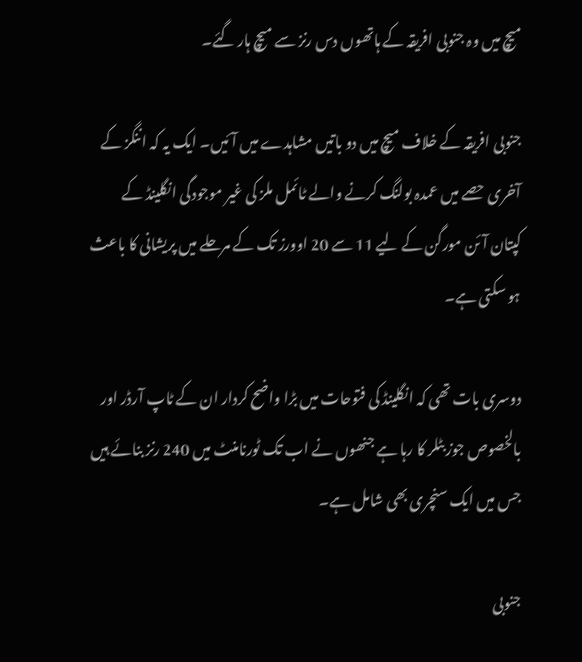میچ میں وہ جنوبی افریقہ کے ہاتھوں دس رنز سے میچ ہار گئے۔

جنوبی افریقہ کے خلاف میچ میں دو باتیں مشاہدے میں آئیں۔ ایک یہ کہ اننگز کے آخری حصے میں عمدہ بولنگ کرنے والے ٹائمل ملز کی غیر موجودگی انگلینڈ کے کپتان آئن مورگن کے لیے 11 سے 20 اوورز تک کے مرحلے میں پریشانی کا باعث ہو سکتی ہے۔

دوسری بات تھی کہ انگلینڈ کی فتوحات میں بڑا واضح کردار ان کے ٹاپ آرڈر اور بالخصوص جوز بٹلر کا رہا ہے جنھوں نے اب تک ٹورنامنٹ میں 240 رنز بنائے ہیں جس میں ایک سنچری بھی شامل ہے۔

جنوبی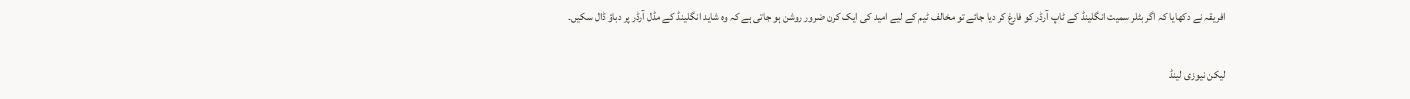افریقہ نے دکھایا کہ اگر بٹلر سمیت انگلینڈ کے ٹاپ آرڈر کو فارغ کر دیا جائے تو مخالف ٹیم کے لیے امید کی ایک کرن ضرور روشن ہو جاتی ہے کہ وہ شاید انگلینڈ کے مڈل آرڈر پر دباؤ ڈال سکیں۔

لیکن نیوزی لینڈ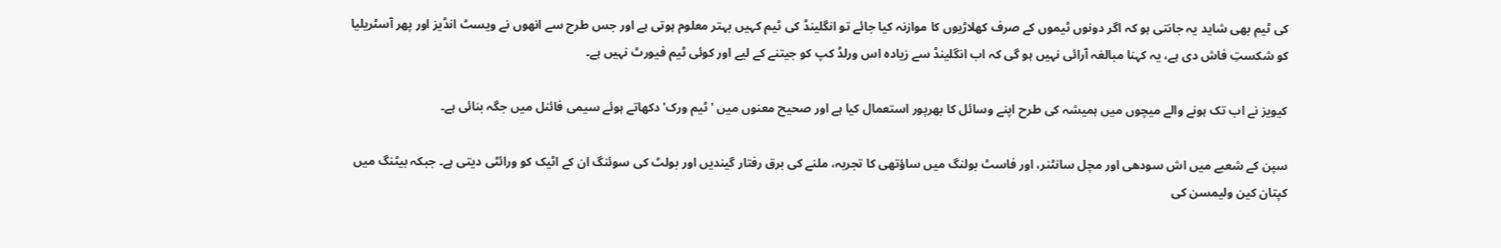کی ٹیم بھی شاید یہ جانتی ہو کہ اگر دونوں ٹیموں کے صرف کھلاڑیوں کا موازنہ کیا جائے تو انگلینڈ کی ٹیم کہیں بہتر معلوم ہوتی ہے اور جس طرح سے انھوں نے ویسٹ انڈیز اور پھر آسٹریلیا کو شکستِ فاش دی ہے، یہ کہنا مبالغہ آرائی نہیں ہو گی کہ اب انگلینڈ سے زیادہ اس ورلڈ کپ کو جیتنے کے لیے اور کوئی ٹیم فیورٹ نہیں ہے۔

کیویز نے اب تک ہونے والے میچوں میں ہمیشہ کی طرح اپنے وسائل کا بھرپور استعمال کیا ہے اور صحیح معنوں میں 'ٹیم ورک' دکھاتے ہوئے سیمی فائنل میں جگہ بنائی ہے۔

سپن کے شعبے میں اش سودھی اور مچل سانٹنر، اور فاسٹ بولنگ میں ساؤتھی کا تجربہ، ملنے کی برق رفتار گیندیں اور بولٹ کی سوئنگ ان کے اٹیک کو ورائٹی دیتی ہے۔ جبکہ بیٹنگ میں کپتان کین ولیمسن کی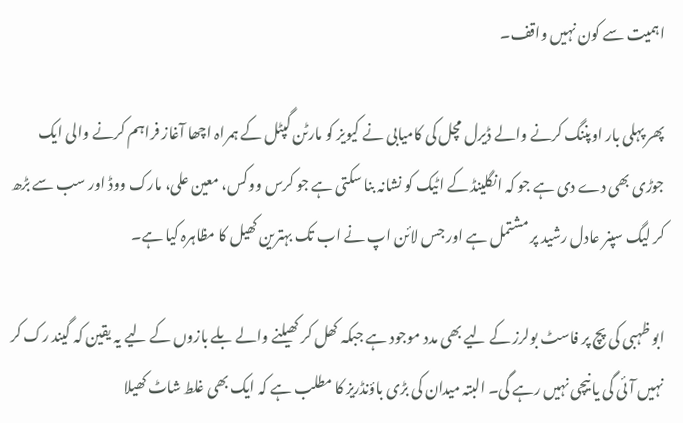اہمیت سے کون نہیں واقف۔

پھر پہلی بار اوپننگ کرنے والے ڈیرل مچل کی کامیابی نے کیویز کو مارٹن گپٹل کے ہمراہ اچھا آغاز فراہم کرنے والی ایک جوڑی بھی دے دی ہے جو کہ انگلینڈ کے اٹیک کو نشانہ بنا سکتی ہے جو کرس ووکس، معین علی، مارک ووڈ اور سب سے بڑھ کر لیگ سپنر عادل رشید پر مشتمل ہے اور جس لائن اپ نے اب تک بہترین کھیل کا مظاہرہ کیا ہے۔

ابو ظہبی کی پچ پر فاسٹ بولرز کے لیے بھی مدد موجود ہے جبکہ کھل کر کھیلنے والے بلے بازوں کے لیے یہ یقین کہ گیند رک کر نہیں آئی گی یا نیچی نہیں رہے گی۔ البتہ میدان کی بڑی باؤنڈریز کا مطلب ہے کہ ایک بھی غلط شاٹ کھیلا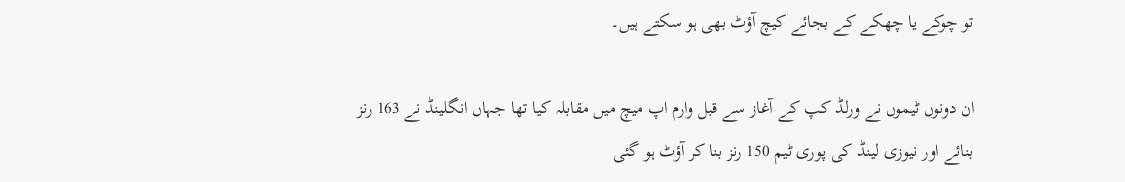تو چوکے یا چھکے کے بجائے کیچ آؤٹ بھی ہو سکتے ہیں۔

ان دونوں ٹیموں نے ورلڈ کپ کے آغاز سے قبل وارم اپ میچ میں مقابلہ کیا تھا جہاں انگلینڈ نے 163 رنز بنائے اور نیوزی لینڈ کی پوری ٹیم 150 رنز بنا کر آؤٹ ہو گئی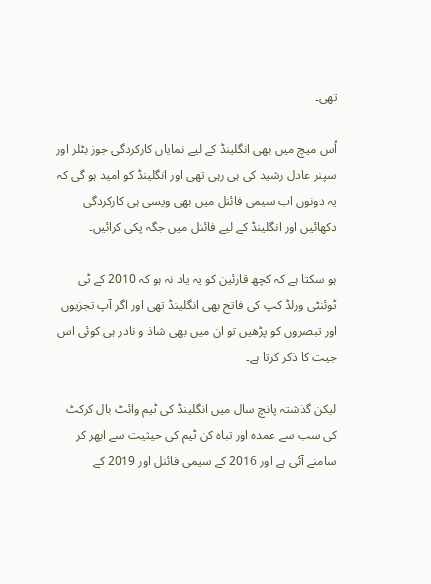تھی۔

اُس میچ میں بھی انگلینڈ کے لیے نمایاں کارکردگی جوز بٹلر اور سپنر عادل رشید کی ہی رہی تھی اور انگلینڈ کو امید ہو گی کہ یہ دونوں اب سیمی فائنل میں بھی ویسی ہی کارکردگی دکھائیں اور انگلینڈ کے لیے فائنل میں جگہ پکی کرائیں۔

ہو سکتا ہے کہ کچھ قارئین کو یہ یاد نہ ہو کہ 2010 کے ٹی ٹوئنٹی ورلڈ کپ کی فاتح بھی انگلینڈ تھی اور اگر آپ تجزیوں اور تبصروں کو پڑھیں تو ان میں بھی شاذ و نادر ہی کوئی اس جیت کا ذکر کرتا ہے۔

لیکن گذشتہ پانچ سال میں انگلینڈ کی ٹیم وائٹ بال کرکٹ کی سب سے عمدہ اور تباہ کن ٹیم کی حیثیت سے ابھر کر سامنے آئی ہے اور 2016 کے سیمی فائنل اور 2019 کے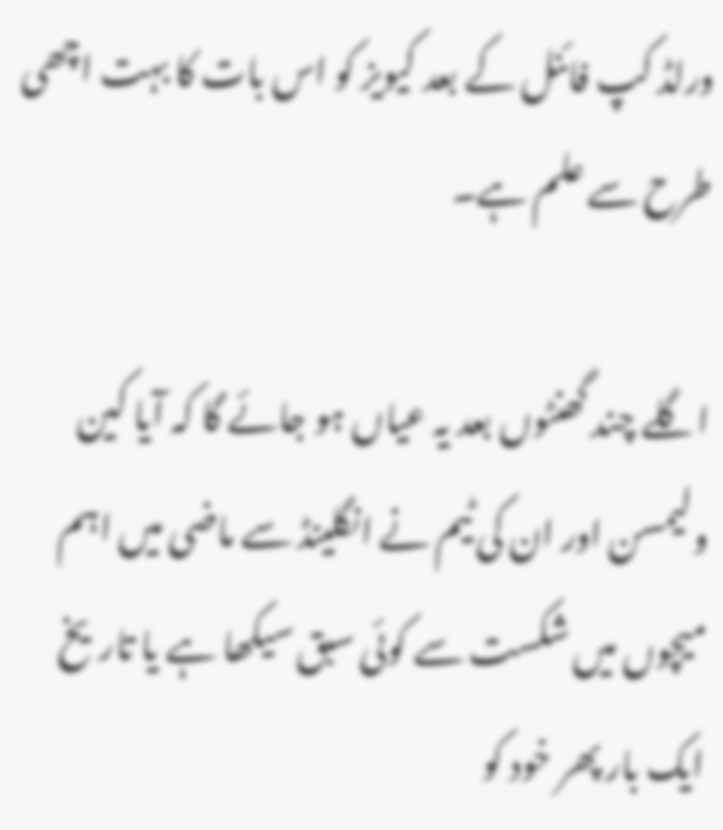ورلڈ کپ فائنل کے بعد کیویز کو اس بات کا بہت اچھی طرح سے علم ہے۔

اگلے چند گھنٹوں بعد یہ عیاں ہو جائے گا کہ آیا کین ولیمسن اور ان کی ٹیم نے انگلینڈ سے ماضی میں اہم میچوں میں شکست سے کوئی سبق سیکھا ہے یا تاریخ ایک بار پھر خود کو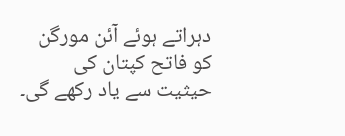دہراتے ہوئے آئن مورگن کو فاتح کپتان کی حیثیت سے یاد رکھے گی۔